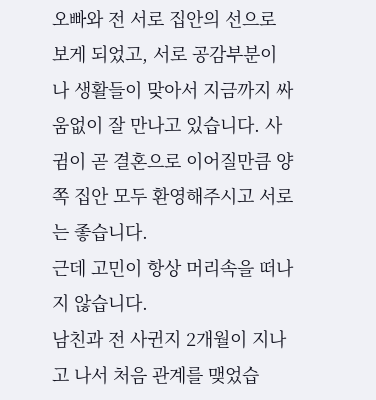오빠와 전 서로 집안의 선으로 보게 되었고, 서로 공감부분이나 생활들이 맞아서 지금까지 싸움없이 잘 만나고 있습니다. 사귐이 곧 결혼으로 이어질만큼 양쪽 집안 모두 환영해주시고 서로는 좋습니다.
근데 고민이 항상 머리속을 떠나지 않습니다.
남친과 전 사귄지 2개월이 지나고 나서 처음 관계를 맺었습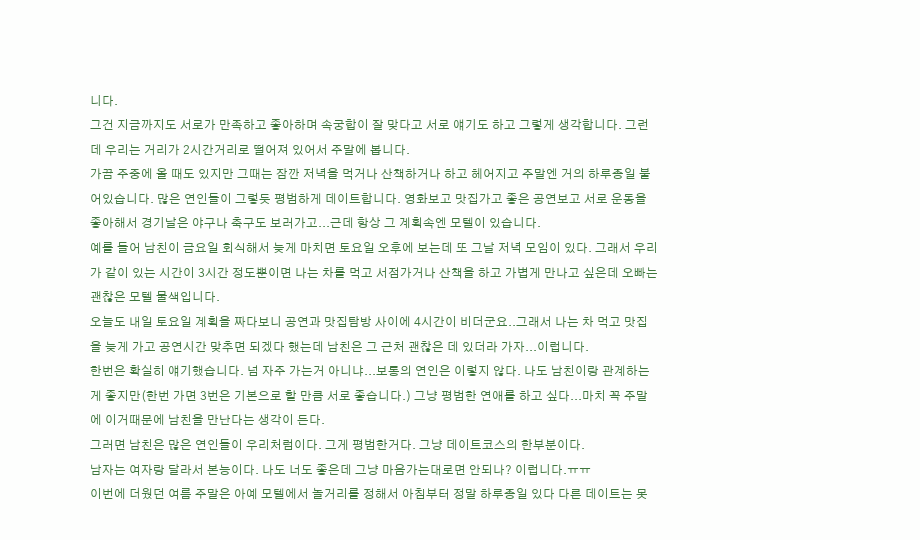니다.
그건 지금까지도 서로가 만족하고 좋아하며 속궁합이 잘 맞다고 서로 얘기도 하고 그렇게 생각합니다. 그런데 우리는 거리가 2시간거리로 떨어져 있어서 주말에 봅니다.
가끔 주중에 올 때도 있지만 그때는 잠깐 저녁을 먹거나 산책하거나 하고 헤어지고 주말엔 거의 하루종일 붙어있습니다. 많은 연인들이 그렇듯 평범하게 데이트합니다. 영화보고 맛집가고 좋은 공연보고 서로 운동을 좋아해서 경기날은 야구나 축구도 보러가고...근데 항상 그 계획속엔 모텔이 있습니다.
예를 들어 남친이 금요일 회식해서 늦게 마치면 토요일 오후에 보는데 또 그날 저녁 모임이 있다. 그래서 우리가 같이 있는 시간이 3시간 정도뿐이면 나는 차를 먹고 서점가거나 산책을 하고 가볍게 만나고 싶은데 오빠는 괜찮은 모텔 물색입니다.
오늘도 내일 토요일 계획을 짜다보니 공연과 맛집탐방 사이에 4시간이 비더군요..그래서 나는 차 먹고 맛집을 늦게 가고 공연시간 맞추면 되겠다 했는데 남친은 그 근처 괜찮은 데 있더라 가자...이럽니다.
한번은 확실히 얘기했습니다. 넘 자주 가는거 아니냐...보통의 연인은 이렇지 않다. 나도 남친이랑 관계하는게 좋지만(한번 가면 3번은 기본으로 할 만큼 서로 좋습니다.) 그냥 평범한 연애를 하고 싶다...마치 꼭 주말에 이거때문에 남친을 만난다는 생각이 든다.
그러면 남친은 많은 연인들이 우리처럼이다. 그게 평범한거다. 그냥 데이트코스의 한부분이다.
남자는 여자랑 달라서 본능이다. 나도 너도 좋은데 그냥 마음가는대로면 안되나? 이럽니다.ㅠㅠ
이번에 더웠던 여름 주말은 아예 모텔에서 놀거리를 정해서 아침부터 정말 하루종일 있다 다른 데이트는 못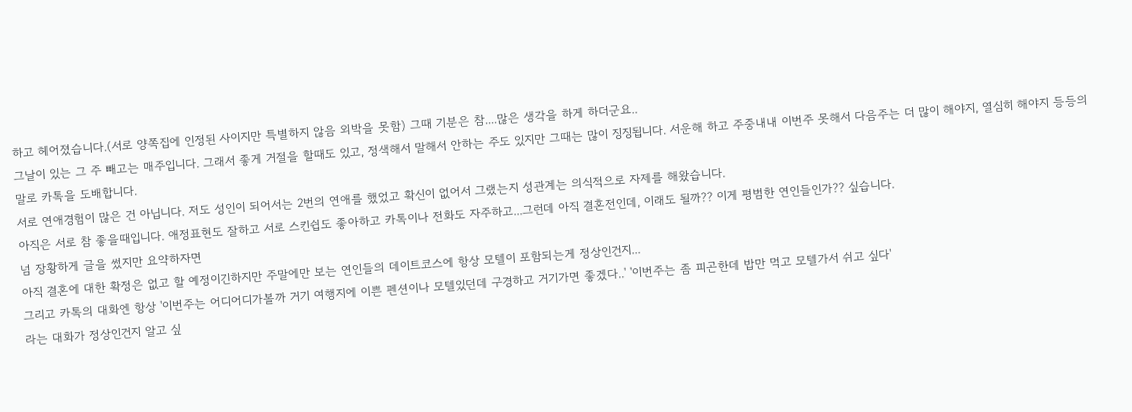하고 헤어졌습니다.(서로 양쪽집에 인정된 사이지만 특별하지 않음 외박을 못함) 그때 기분은 참....많은 생각을 하게 하더군요..
그날이 있는 그 주 빼고는 매주입니다. 그래서 좋게 거절을 할때도 있고, 정색해서 말해서 안하는 주도 있지만 그때는 많이 징징됩니다. 서운해 하고 주중내내 이번주 못해서 다음주는 더 많이 해야지, 열심히 해야지 등등의 말로 카톡을 도배합니다.
서로 연애경험이 많은 건 아닙니다. 저도 성인이 되어서는 2번의 연애를 했었고 확신이 없어서 그랬는지 성관계는 의식적으로 자제를 해왔습니다.
아직은 서로 참 좋을때입니다. 애정표현도 잘하고 서로 스킨쉽도 좋아하고 카톡이나 전화도 자주하고...그런데 아직 결혼전인데, 이래도 될까?? 이게 평범한 연인들인가?? 싶습니다.
넘 장황하게 글을 썼지만 요약하자면
아직 결혼에 대한 확정은 없고 할 예정이긴하지만 주말에만 보는 연인들의 데이트코스에 항상 모텔이 포함되는게 정상인건지...
그리고 카톡의 대화엔 항상 '이번주는 어디어디가볼까 거기 여행지에 이쁜 펜션이나 모텔있던데 구경하고 거기가면 좋겠다..' '이번주는 좀 피곤한데 밥만 먹고 모텔가서 쉬고 싶다'
라는 대화가 정상인건지 알고 싶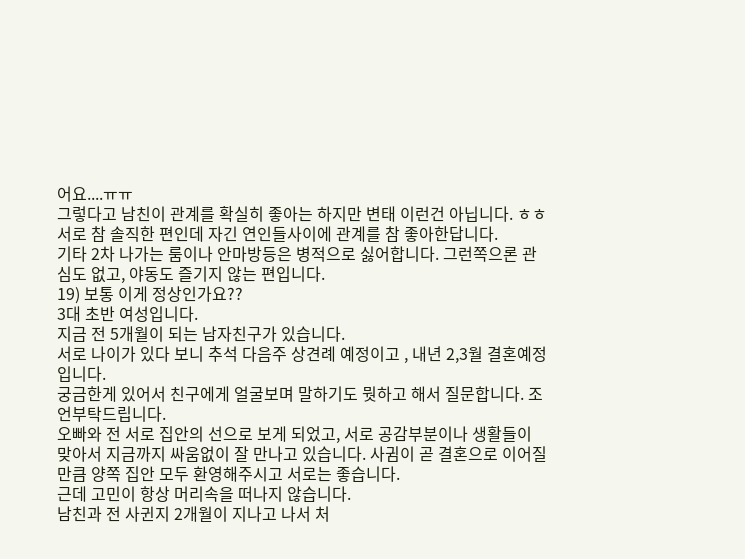어요....ㅠㅠ
그렇다고 남친이 관계를 확실히 좋아는 하지만 변태 이런건 아닙니다. ㅎㅎ
서로 참 솔직한 편인데 자긴 연인들사이에 관계를 참 좋아한답니다.
기타 2차 나가는 룸이나 안마방등은 병적으로 싫어합니다. 그런쪽으론 관심도 없고, 야동도 즐기지 않는 편입니다.
19) 보통 이게 정상인가요??
3대 초반 여성입니다.
지금 전 5개월이 되는 남자친구가 있습니다.
서로 나이가 있다 보니 추석 다음주 상견례 예정이고 , 내년 2,3월 결혼예정입니다.
궁금한게 있어서 친구에게 얼굴보며 말하기도 뭣하고 해서 질문합니다. 조언부탁드립니다.
오빠와 전 서로 집안의 선으로 보게 되었고, 서로 공감부분이나 생활들이 맞아서 지금까지 싸움없이 잘 만나고 있습니다. 사귐이 곧 결혼으로 이어질만큼 양쪽 집안 모두 환영해주시고 서로는 좋습니다.
근데 고민이 항상 머리속을 떠나지 않습니다.
남친과 전 사귄지 2개월이 지나고 나서 처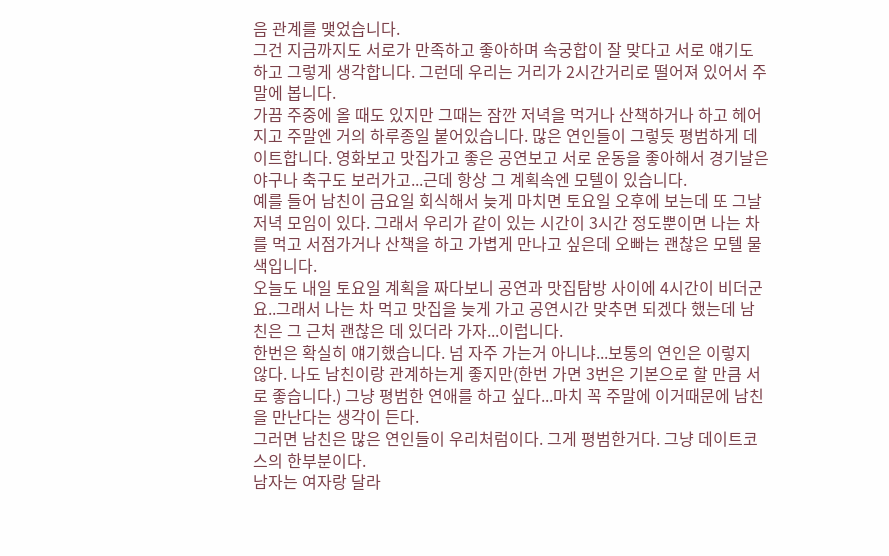음 관계를 맺었습니다.
그건 지금까지도 서로가 만족하고 좋아하며 속궁합이 잘 맞다고 서로 얘기도 하고 그렇게 생각합니다. 그런데 우리는 거리가 2시간거리로 떨어져 있어서 주말에 봅니다.
가끔 주중에 올 때도 있지만 그때는 잠깐 저녁을 먹거나 산책하거나 하고 헤어지고 주말엔 거의 하루종일 붙어있습니다. 많은 연인들이 그렇듯 평범하게 데이트합니다. 영화보고 맛집가고 좋은 공연보고 서로 운동을 좋아해서 경기날은 야구나 축구도 보러가고...근데 항상 그 계획속엔 모텔이 있습니다.
예를 들어 남친이 금요일 회식해서 늦게 마치면 토요일 오후에 보는데 또 그날 저녁 모임이 있다. 그래서 우리가 같이 있는 시간이 3시간 정도뿐이면 나는 차를 먹고 서점가거나 산책을 하고 가볍게 만나고 싶은데 오빠는 괜찮은 모텔 물색입니다.
오늘도 내일 토요일 계획을 짜다보니 공연과 맛집탐방 사이에 4시간이 비더군요..그래서 나는 차 먹고 맛집을 늦게 가고 공연시간 맞추면 되겠다 했는데 남친은 그 근처 괜찮은 데 있더라 가자...이럽니다.
한번은 확실히 얘기했습니다. 넘 자주 가는거 아니냐...보통의 연인은 이렇지 않다. 나도 남친이랑 관계하는게 좋지만(한번 가면 3번은 기본으로 할 만큼 서로 좋습니다.) 그냥 평범한 연애를 하고 싶다...마치 꼭 주말에 이거때문에 남친을 만난다는 생각이 든다.
그러면 남친은 많은 연인들이 우리처럼이다. 그게 평범한거다. 그냥 데이트코스의 한부분이다.
남자는 여자랑 달라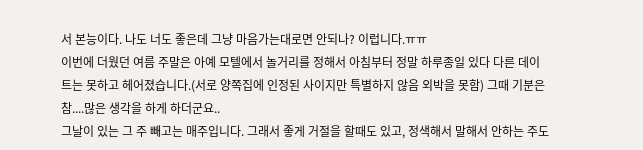서 본능이다. 나도 너도 좋은데 그냥 마음가는대로면 안되나? 이럽니다.ㅠㅠ
이번에 더웠던 여름 주말은 아예 모텔에서 놀거리를 정해서 아침부터 정말 하루종일 있다 다른 데이트는 못하고 헤어졌습니다.(서로 양쪽집에 인정된 사이지만 특별하지 않음 외박을 못함) 그때 기분은 참....많은 생각을 하게 하더군요..
그날이 있는 그 주 빼고는 매주입니다. 그래서 좋게 거절을 할때도 있고, 정색해서 말해서 안하는 주도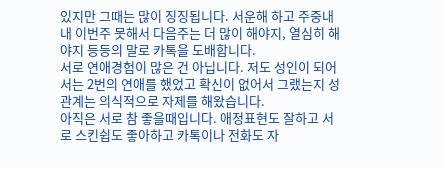있지만 그때는 많이 징징됩니다. 서운해 하고 주중내내 이번주 못해서 다음주는 더 많이 해야지, 열심히 해야지 등등의 말로 카톡을 도배합니다.
서로 연애경험이 많은 건 아닙니다. 저도 성인이 되어서는 2번의 연애를 했었고 확신이 없어서 그랬는지 성관계는 의식적으로 자제를 해왔습니다.
아직은 서로 참 좋을때입니다. 애정표현도 잘하고 서로 스킨쉽도 좋아하고 카톡이나 전화도 자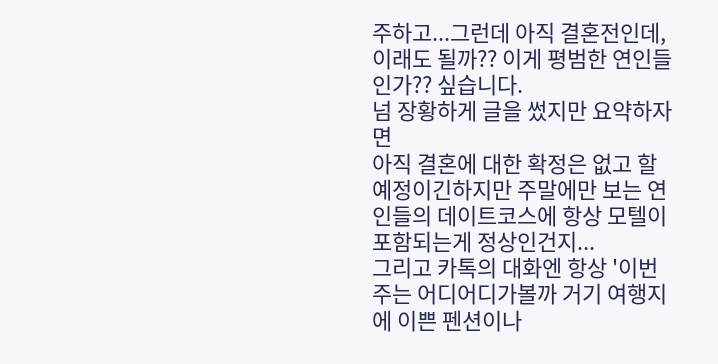주하고...그런데 아직 결혼전인데, 이래도 될까?? 이게 평범한 연인들인가?? 싶습니다.
넘 장황하게 글을 썼지만 요약하자면
아직 결혼에 대한 확정은 없고 할 예정이긴하지만 주말에만 보는 연인들의 데이트코스에 항상 모텔이 포함되는게 정상인건지...
그리고 카톡의 대화엔 항상 '이번주는 어디어디가볼까 거기 여행지에 이쁜 펜션이나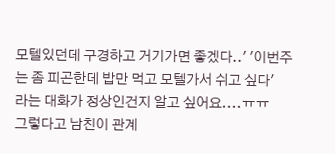모텔있던데 구경하고 거기가면 좋겠다..' '이번주는 좀 피곤한데 밥만 먹고 모텔가서 쉬고 싶다'
라는 대화가 정상인건지 알고 싶어요....ㅠㅠ
그렇다고 남친이 관계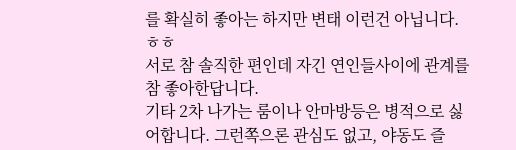를 확실히 좋아는 하지만 변태 이런건 아닙니다. ㅎㅎ
서로 참 솔직한 편인데 자긴 연인들사이에 관계를 참 좋아한답니다.
기타 2차 나가는 룸이나 안마방등은 병적으로 싫어합니다. 그런쪽으론 관심도 없고, 야동도 즐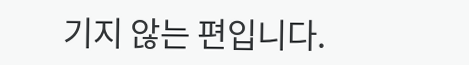기지 않는 편입니다.